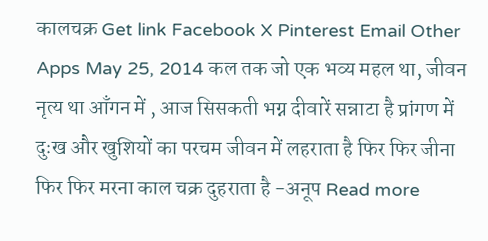कालचक्र Get link Facebook X Pinterest Email Other Apps May 25, 2014 कल तक जो एक भव्य महल था, जीवन नृत्य था आँगन में , आज सिसकती भग्न दीवारें सन्नाटा है प्रांगण में दुःख और खुशियों का परचम जीवन में लहराता है फिर फिर जीना फिर फिर मरना काल चक्र दुहराता है -अनूप Read more